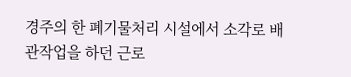경주의 한 폐기물처리 시설에서 소각로 배관작업을 하던 근로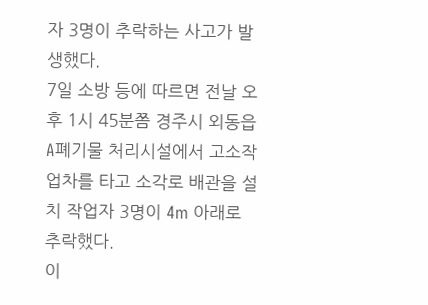자 3명이 추락하는 사고가 발생했다.
7일 소방 등에 따르면 전날 오후 1시 45분쯤 경주시 외동읍 A폐기물 처리시설에서 고소작업차를 타고 소각로 배관을 설치 작업자 3명이 4m 아래로 추락했다.
이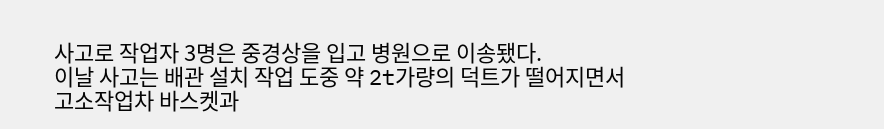사고로 작업자 3명은 중경상을 입고 병원으로 이송됐다.
이날 사고는 배관 설치 작업 도중 약 2t가량의 덕트가 떨어지면서 고소작업차 바스켓과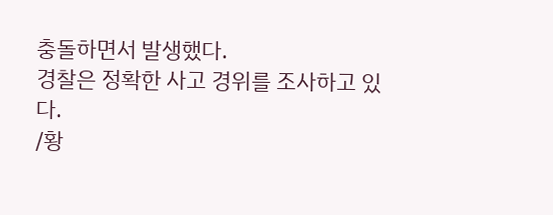충돌하면서 발생했다.
경찰은 정확한 사고 경위를 조사하고 있다.
/황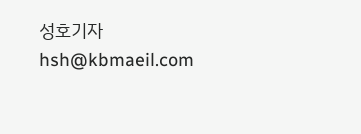성호기자 hsh@kbmaeil.com